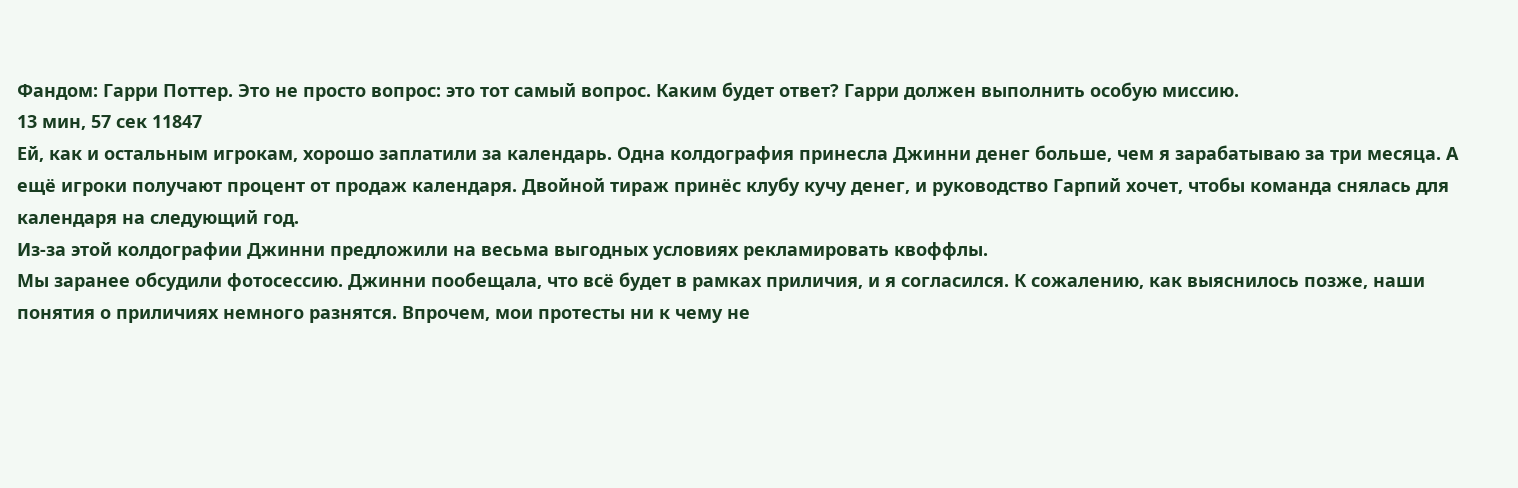Фандом: Гарри Поттер. Это не просто вопрос: это тот самый вопрос. Каким будет ответ? Гарри должен выполнить особую миссию.
13 мин, 57 сек 11847
Ей, как и остальным игрокам, хорошо заплатили за календарь. Одна колдография принесла Джинни денег больше, чем я зарабатываю за три месяца. А ещё игроки получают процент от продаж календаря. Двойной тираж принёс клубу кучу денег, и руководство Гарпий хочет, чтобы команда снялась для календаря на следующий год.
Из-за этой колдографии Джинни предложили на весьма выгодных условиях рекламировать квоффлы.
Мы заранее обсудили фотосессию. Джинни пообещала, что всё будет в рамках приличия, и я согласился. К сожалению, как выяснилось позже, наши понятия о приличиях немного разнятся. Впрочем, мои протесты ни к чему не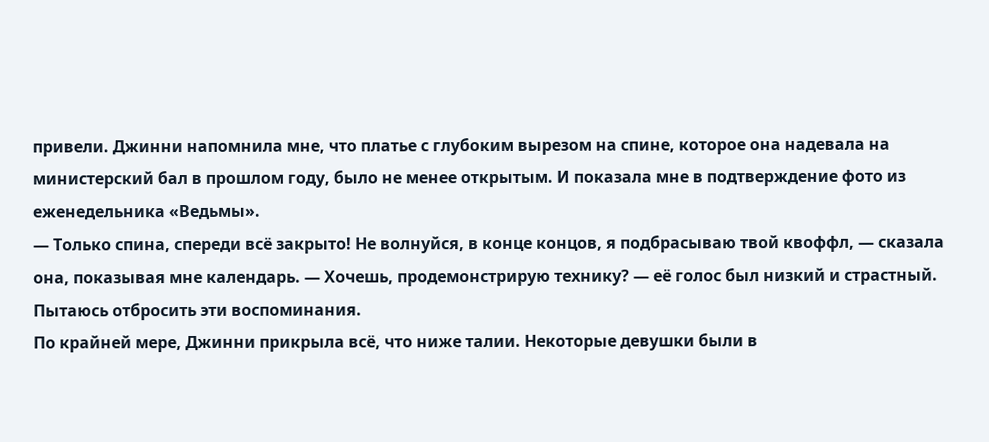привели. Джинни напомнила мне, что платье с глубоким вырезом на спине, которое она надевала на министерский бал в прошлом году, было не менее открытым. И показала мне в подтверждение фото из еженедельника «Ведьмы».
— Только спина, спереди всё закрыто! Не волнуйся, в конце концов, я подбрасываю твой квоффл, — сказала она, показывая мне календарь. — Хочешь, продемонстрирую технику? — её голос был низкий и страстный.
Пытаюсь отбросить эти воспоминания.
По крайней мере, Джинни прикрыла всё, что ниже талии. Некоторые девушки были в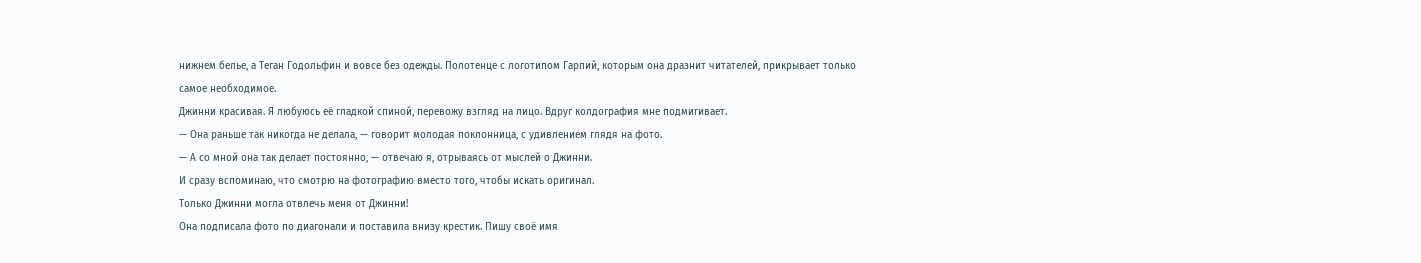нижнем белье, а Теган Годольфин и вовсе без одежды. Полотенце с логотипом Гарпий, которым она дразнит читателей, прикрывает только самое необходимое.
Джинни красивая. Я любуюсь её гладкой спиной, перевожу взгляд на лицо. Вдруг колдография мне подмигивает.
— Она раньше так никогда не делала, — говорит молодая поклонница, с удивлением глядя на фото.
— А со мной она так делает постоянно, — отвечаю я, отрываясь от мыслей о Джинни.
И сразу вспоминаю, что смотрю на фотографию вместо того, чтобы искать оригинал.
Только Джинни могла отвлечь меня от Джинни!
Она подписала фото по диагонали и поставила внизу крестик. Пишу своё имя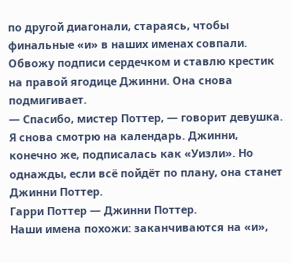по другой диагонали, стараясь, чтобы финальные «и» в наших именах совпали. Обвожу подписи сердечком и ставлю крестик на правой ягодице Джинни. Она снова подмигивает.
— Спасибо, мистер Поттер, — говорит девушка.
Я снова смотрю на календарь. Джинни, конечно же, подписалась как «Уизли». Но однажды, если всё пойдёт по плану, она станет Джинни Поттер.
Гарри Поттер — Джинни Поттер.
Наши имена похожи: заканчиваются на «и»,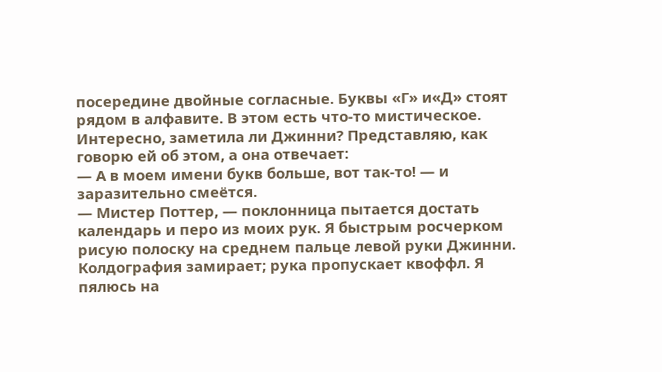посередине двойные согласные. Буквы «Г» и«Д» стоят рядом в алфавите. В этом есть что-то мистическое. Интересно, заметила ли Джинни? Представляю, как говорю ей об этом, а она отвечает:
— А в моем имени букв больше, вот так-то! — и заразительно смеётся.
— Мистер Поттер, — поклонница пытается достать календарь и перо из моих рук. Я быстрым росчерком рисую полоску на среднем пальце левой руки Джинни. Колдография замирает; рука пропускает квоффл. Я пялюсь на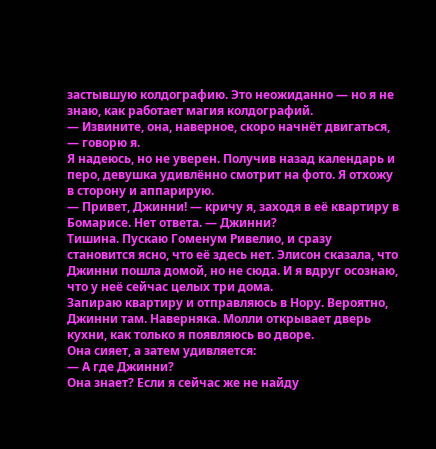застывшую колдографию. Это неожиданно — но я не знаю, как работает магия колдографий.
— Извините, она, наверное, скоро начнёт двигаться, — говорю я.
Я надеюсь, но не уверен. Получив назад календарь и перо, девушка удивлённо смотрит на фото. Я отхожу в сторону и аппарирую.
— Привет, Джинни! — кричу я, заходя в её квартиру в Бомарисе. Нет ответа. — Джинни?
Тишина. Пускаю Гоменум Ривелио, и сразу становится ясно, что её здесь нет. Элисон сказала, что Джинни пошла домой, но не сюда. И я вдруг осознаю, что у неё сейчас целых три дома.
Запираю квартиру и отправляюсь в Нору. Вероятно, Джинни там. Наверняка. Молли открывает дверь кухни, как только я появляюсь во дворе.
Она сияет, а затем удивляется:
— А где Джинни?
Она знает? Если я сейчас же не найду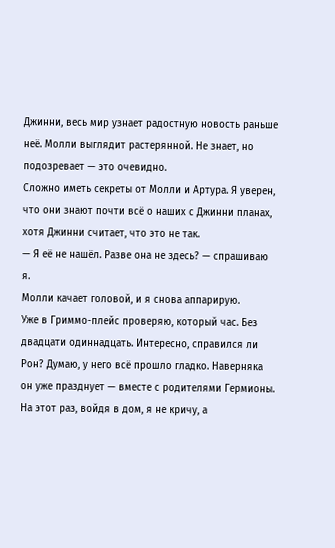Джинни, весь мир узнает радостную новость раньше неё. Молли выглядит растерянной. Не знает, но подозревает — это очевидно.
Сложно иметь секреты от Молли и Артура. Я уверен, что они знают почти всё о наших с Джинни планах, хотя Джинни считает, что это не так.
— Я её не нашёл. Разве она не здесь? — спрашиваю я.
Молли качает головой, и я снова аппарирую.
Уже в Гриммо-плейс проверяю, который час. Без двадцати одиннадцать. Интересно, справился ли Рон? Думаю, у него всё прошло гладко. Наверняка он уже празднует — вместе с родителями Гермионы.
На этот раз, войдя в дом, я не кричу, а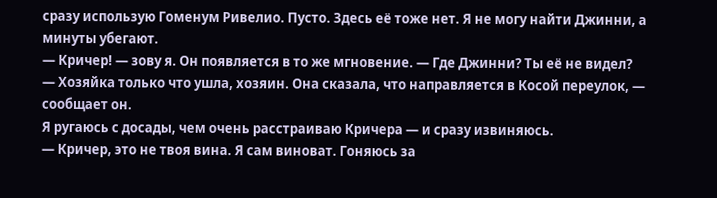сразу использую Гоменум Ривелио. Пусто. Здесь её тоже нет. Я не могу найти Джинни, а минуты убегают.
— Кричер! — зову я. Он появляется в то же мгновение. — Где Джинни? Ты её не видел?
— Хозяйка только что ушла, хозяин. Она сказала, что направляется в Косой переулок, — сообщает он.
Я ругаюсь с досады, чем очень расстраиваю Кричера — и сразу извиняюсь.
— Кричер, это не твоя вина. Я сам виноват. Гоняюсь за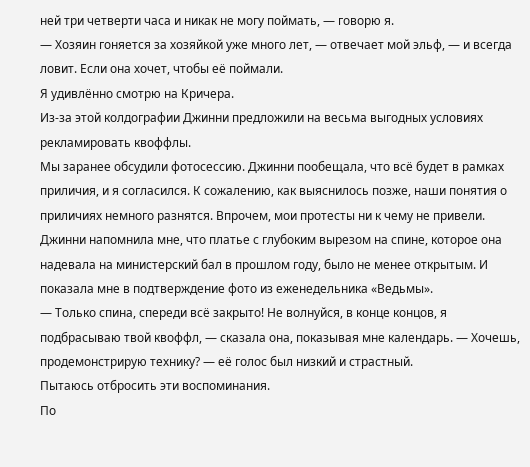ней три четверти часа и никак не могу поймать, — говорю я.
— Хозяин гоняется за хозяйкой уже много лет, — отвечает мой эльф, — и всегда ловит. Если она хочет, чтобы её поймали.
Я удивлённо смотрю на Кричера.
Из-за этой колдографии Джинни предложили на весьма выгодных условиях рекламировать квоффлы.
Мы заранее обсудили фотосессию. Джинни пообещала, что всё будет в рамках приличия, и я согласился. К сожалению, как выяснилось позже, наши понятия о приличиях немного разнятся. Впрочем, мои протесты ни к чему не привели. Джинни напомнила мне, что платье с глубоким вырезом на спине, которое она надевала на министерский бал в прошлом году, было не менее открытым. И показала мне в подтверждение фото из еженедельника «Ведьмы».
— Только спина, спереди всё закрыто! Не волнуйся, в конце концов, я подбрасываю твой квоффл, — сказала она, показывая мне календарь. — Хочешь, продемонстрирую технику? — её голос был низкий и страстный.
Пытаюсь отбросить эти воспоминания.
По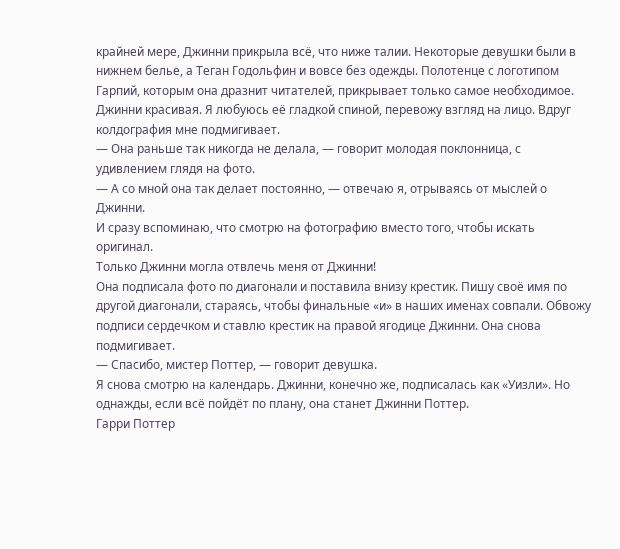крайней мере, Джинни прикрыла всё, что ниже талии. Некоторые девушки были в нижнем белье, а Теган Годольфин и вовсе без одежды. Полотенце с логотипом Гарпий, которым она дразнит читателей, прикрывает только самое необходимое.
Джинни красивая. Я любуюсь её гладкой спиной, перевожу взгляд на лицо. Вдруг колдография мне подмигивает.
— Она раньше так никогда не делала, — говорит молодая поклонница, с удивлением глядя на фото.
— А со мной она так делает постоянно, — отвечаю я, отрываясь от мыслей о Джинни.
И сразу вспоминаю, что смотрю на фотографию вместо того, чтобы искать оригинал.
Только Джинни могла отвлечь меня от Джинни!
Она подписала фото по диагонали и поставила внизу крестик. Пишу своё имя по другой диагонали, стараясь, чтобы финальные «и» в наших именах совпали. Обвожу подписи сердечком и ставлю крестик на правой ягодице Джинни. Она снова подмигивает.
— Спасибо, мистер Поттер, — говорит девушка.
Я снова смотрю на календарь. Джинни, конечно же, подписалась как «Уизли». Но однажды, если всё пойдёт по плану, она станет Джинни Поттер.
Гарри Поттер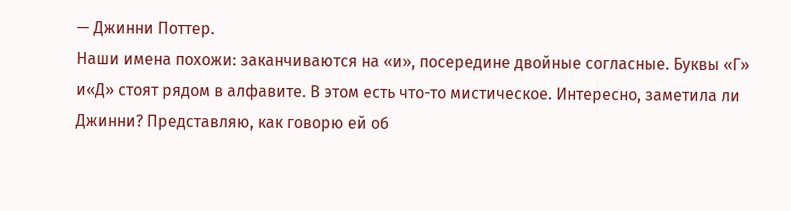— Джинни Поттер.
Наши имена похожи: заканчиваются на «и», посередине двойные согласные. Буквы «Г» и«Д» стоят рядом в алфавите. В этом есть что-то мистическое. Интересно, заметила ли Джинни? Представляю, как говорю ей об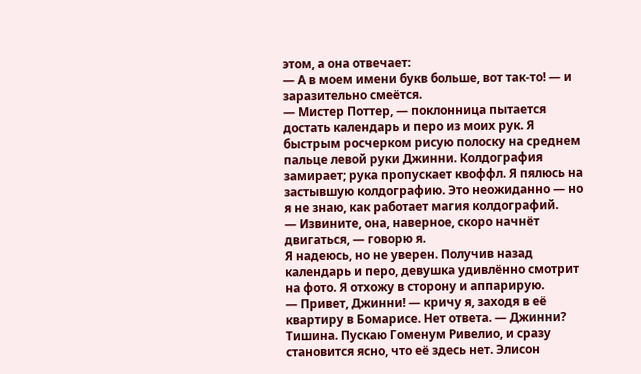этом, а она отвечает:
— А в моем имени букв больше, вот так-то! — и заразительно смеётся.
— Мистер Поттер, — поклонница пытается достать календарь и перо из моих рук. Я быстрым росчерком рисую полоску на среднем пальце левой руки Джинни. Колдография замирает; рука пропускает квоффл. Я пялюсь на застывшую колдографию. Это неожиданно — но я не знаю, как работает магия колдографий.
— Извините, она, наверное, скоро начнёт двигаться, — говорю я.
Я надеюсь, но не уверен. Получив назад календарь и перо, девушка удивлённо смотрит на фото. Я отхожу в сторону и аппарирую.
— Привет, Джинни! — кричу я, заходя в её квартиру в Бомарисе. Нет ответа. — Джинни?
Тишина. Пускаю Гоменум Ривелио, и сразу становится ясно, что её здесь нет. Элисон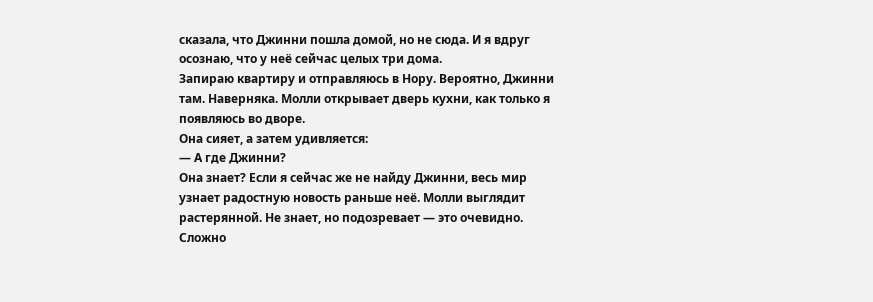сказала, что Джинни пошла домой, но не сюда. И я вдруг осознаю, что у неё сейчас целых три дома.
Запираю квартиру и отправляюсь в Нору. Вероятно, Джинни там. Наверняка. Молли открывает дверь кухни, как только я появляюсь во дворе.
Она сияет, а затем удивляется:
— А где Джинни?
Она знает? Если я сейчас же не найду Джинни, весь мир узнает радостную новость раньше неё. Молли выглядит растерянной. Не знает, но подозревает — это очевидно.
Сложно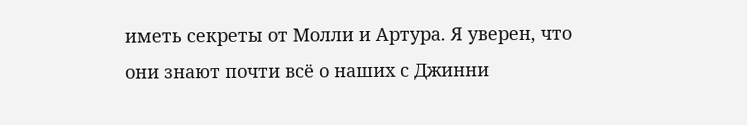иметь секреты от Молли и Артура. Я уверен, что они знают почти всё о наших с Джинни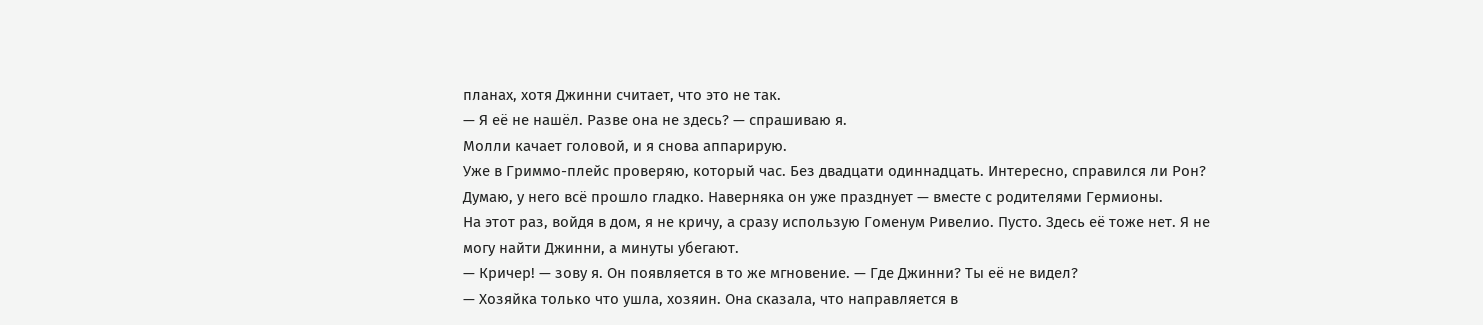планах, хотя Джинни считает, что это не так.
— Я её не нашёл. Разве она не здесь? — спрашиваю я.
Молли качает головой, и я снова аппарирую.
Уже в Гриммо-плейс проверяю, который час. Без двадцати одиннадцать. Интересно, справился ли Рон? Думаю, у него всё прошло гладко. Наверняка он уже празднует — вместе с родителями Гермионы.
На этот раз, войдя в дом, я не кричу, а сразу использую Гоменум Ривелио. Пусто. Здесь её тоже нет. Я не могу найти Джинни, а минуты убегают.
— Кричер! — зову я. Он появляется в то же мгновение. — Где Джинни? Ты её не видел?
— Хозяйка только что ушла, хозяин. Она сказала, что направляется в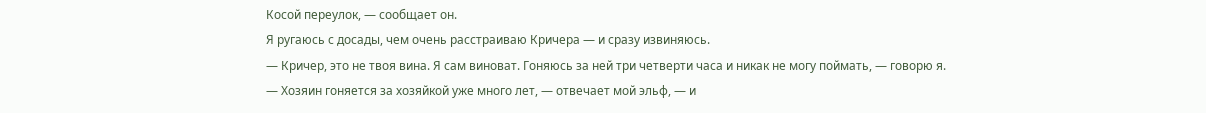Косой переулок, — сообщает он.
Я ругаюсь с досады, чем очень расстраиваю Кричера — и сразу извиняюсь.
— Кричер, это не твоя вина. Я сам виноват. Гоняюсь за ней три четверти часа и никак не могу поймать, — говорю я.
— Хозяин гоняется за хозяйкой уже много лет, — отвечает мой эльф, — и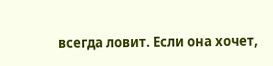всегда ловит. Если она хочет,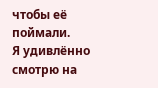чтобы её поймали.
Я удивлённо смотрю на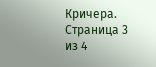Кричера.
Страница 3 из 4